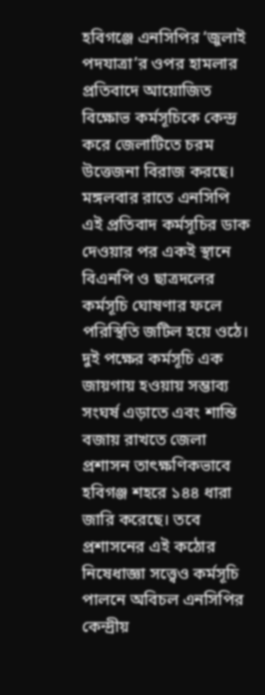হবিগঞ্জে এনসিপির ‘জুলাই পদযাত্রা’র ওপর হামলার প্রতিবাদে আয়োজিত বিক্ষোভ কর্মসূচিকে কেন্দ্র করে জেলাটিতে চরম উত্তেজনা বিরাজ করছে। মঙ্গলবার রাতে এনসিপি এই প্রতিবাদ কর্মসূচির ডাক দেওয়ার পর একই স্থানে বিএনপি ও ছাত্রদলের কর্মসূচি ঘোষণার ফলে পরিস্থিতি জটিল হয়ে ওঠে। দুই পক্ষের কর্মসূচি এক জায়গায় হওয়ায় সম্ভাব্য সংঘর্ষ এড়াতে এবং শান্তি বজায় রাখতে জেলা প্রশাসন তাৎক্ষণিকভাবে হবিগঞ্জ শহরে ১৪৪ ধারা জারি করেছে। তবে প্রশাসনের এই কঠোর নিষেধাজ্ঞা সত্ত্বেও কর্মসূচি পালনে অবিচল এনসিপির কেন্দ্রীয়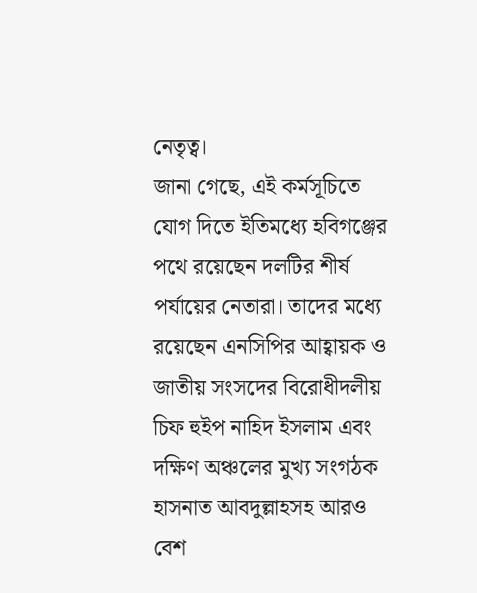নেতৃত্ব।
জানা গেছে, এই কর্মসূচিতে যোগ দিতে ইতিমধ্যে হবিগঞ্জের পথে রয়েছেন দলটির শীর্ষ পর্যায়ের নেতারা। তাদের মধ্যে রয়েছেন এনসিপির আহ্বায়ক ও জাতীয় সংসদের বিরোধীদলীয় চিফ হুইপ নাহিদ ইসলাম এবং দক্ষিণ অঞ্চলের মুখ্য সংগঠক হাসনাত আবদুল্লাহসহ আরও বেশ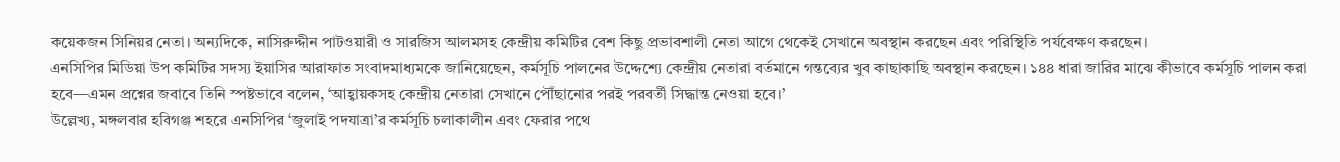কয়েকজন সিনিয়র নেতা। অন্যদিকে, নাসিরুদ্দীন পাটওয়ারী ও সারজিস আলমসহ কেন্দ্রীয় কমিটির বেশ কিছু প্রভাবশালী নেতা আগে থেকেই সেখানে অবস্থান করছেন এবং পরিস্থিতি পর্যবেক্ষণ করছেন।
এনসিপির মিডিয়া উপ কমিটির সদস্য ইয়াসির আরাফাত সংবাদমাধ্যমকে জানিয়েছেন, কর্মসূচি পালনের উদ্দেশ্যে কেন্দ্রীয় নেতারা বর্তমানে গন্তব্যের খুব কাছাকাছি অবস্থান করছেন। ১৪৪ ধারা জারির মাঝে কীভাবে কর্মসূচি পালন করা হবে—এমন প্রশ্নের জবাবে তিনি স্পষ্টভাবে বলেন, ‘আহ্বায়কসহ কেন্দ্রীয় নেতারা সেখানে পৌঁছানোর পরই পরবর্তী সিদ্ধান্ত নেওয়া হবে।’
উল্লেখ্য, মঙ্গলবার হবিগঞ্জ শহরে এনসিপির ‘জুলাই পদযাত্রা’র কর্মসূচি চলাকালীন এবং ফেরার পথে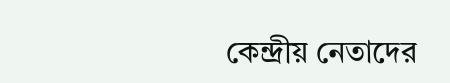কেন্দ্রীয় নেতাদের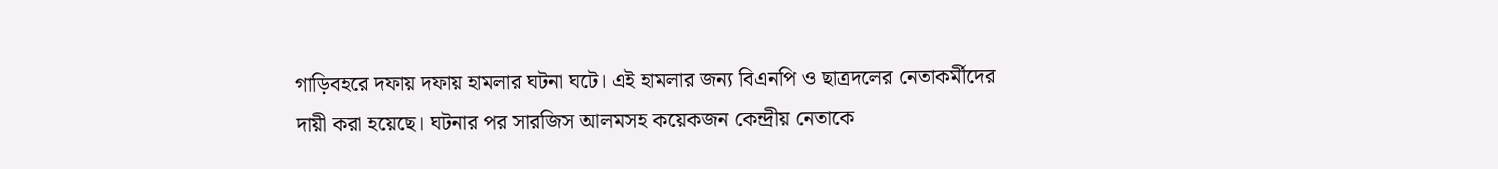গাড়িবহরে দফায় দফায় হামলার ঘটনা ঘটে। এই হামলার জন্য বিএনপি ও ছাত্রদলের নেতাকর্মীদের দায়ী করা হয়েছে। ঘটনার পর সারজিস আলমসহ কয়েকজন কেন্দ্রীয় নেতাকে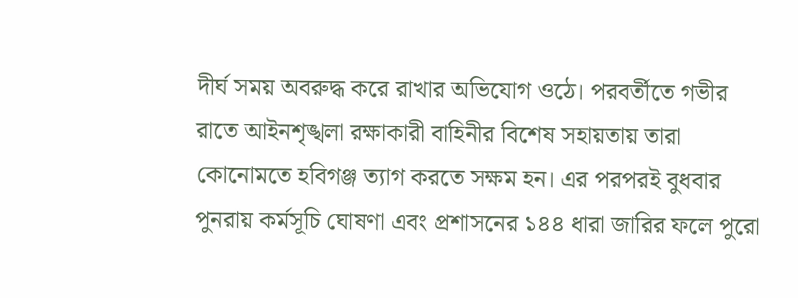দীর্ঘ সময় অবরুদ্ধ করে রাখার অভিযোগ ওঠে। পরবর্তীতে গভীর রাতে আইনশৃঙ্খলা রক্ষাকারী বাহিনীর বিশেষ সহায়তায় তারা কোনোমতে হবিগঞ্জ ত্যাগ করতে সক্ষম হন। এর পরপরই বুধবার পুনরায় কর্মসূচি ঘোষণা এবং প্রশাসনের ১৪৪ ধারা জারির ফলে পুরো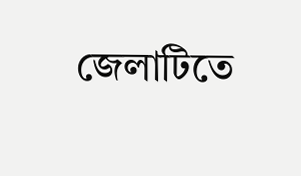জেলাটিতে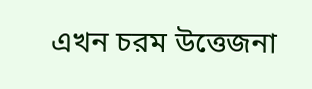এখন চরম উত্তেজনা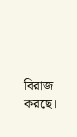বিরাজ করছে।